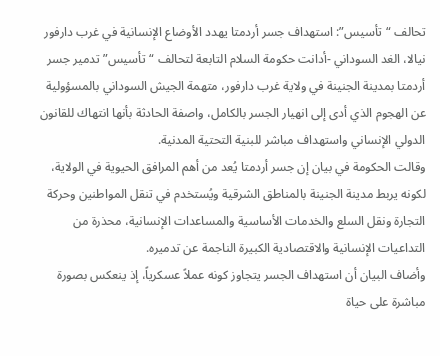تحالف “تأسيس”: استهداف جسر أردمتا يهدد الأوضاع الإنسانية في غرب دارفور
نيالا، الغد السوداني -أدانت حكومة السلام التابعة لتحالف “تأسيس” تدمير جسر أردمتا بمدينة الجنينة في ولاية غرب دارفور، متهمة الجيش السوداني بالمسؤولية عن الهجوم الذي أدى إلى انهيار الجسر بالكامل، واصفة الحادثة بأنها انتهاك للقانون الدولي الإنساني واستهداف مباشر للبنية التحتية المدنية.
وقالت الحكومة في بيان إن جسر أردمتا يُعد من أهم المرافق الحيوية في الولاية، لكونه يربط مدينة الجنينة بالمناطق الشرقية ويُستخدم في تنقل المواطنين وحركة التجارة ونقل السلع والخدمات الأساسية والمساعدات الإنسانية، محذرة من التداعيات الإنسانية والاقتصادية الكبيرة الناجمة عن تدميره.
وأضاف البيان أن استهداف الجسر يتجاوز كونه عملاً عسكرياً، إذ ينعكس بصورة مباشرة على حياة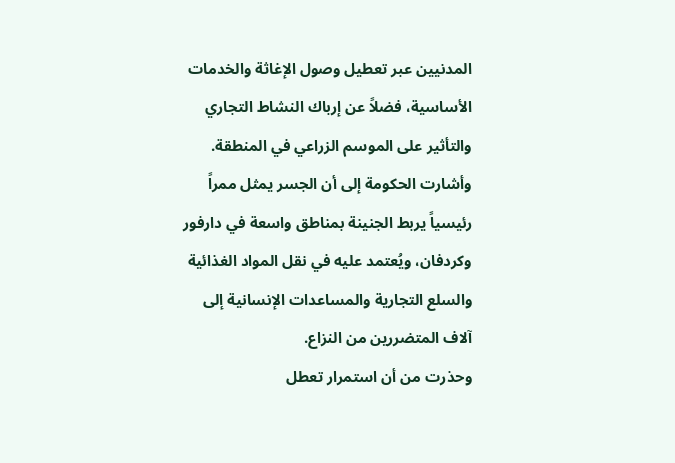المدنيين عبر تعطيل وصول الإغاثة والخدمات الأساسية، فضلاً عن إرباك النشاط التجاري والتأثير على الموسم الزراعي في المنطقة.
وأشارت الحكومة إلى أن الجسر يمثل ممراً رئيسياً يربط الجنينة بمناطق واسعة في دارفور وكردفان، ويُعتمد عليه في نقل المواد الغذائية والسلع التجارية والمساعدات الإنسانية إلى آلاف المتضررين من النزاع.
وحذرت من أن استمرار تعطل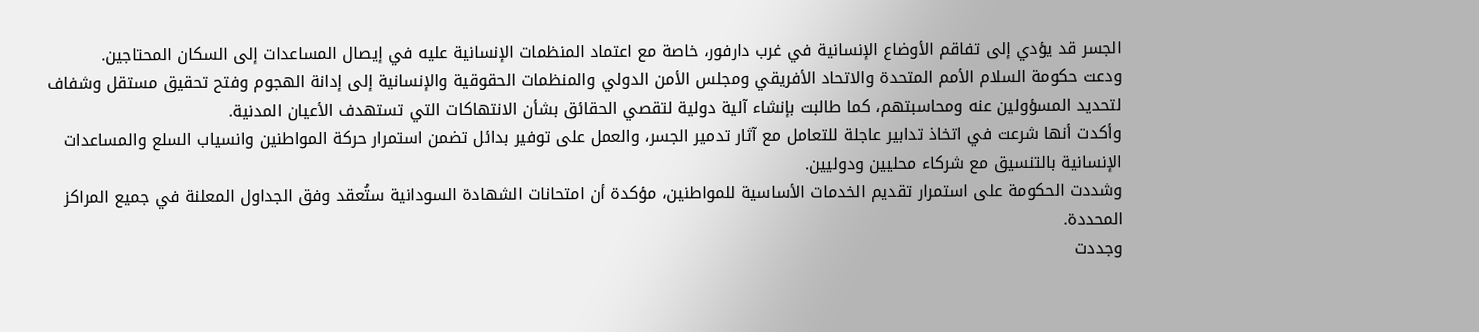الجسر قد يؤدي إلى تفاقم الأوضاع الإنسانية في غرب دارفور، خاصة مع اعتماد المنظمات الإنسانية عليه في إيصال المساعدات إلى السكان المحتاجين.
ودعت حكومة السلام الأمم المتحدة والاتحاد الأفريقي ومجلس الأمن الدولي والمنظمات الحقوقية والإنسانية إلى إدانة الهجوم وفتح تحقيق مستقل وشفاف لتحديد المسؤولين عنه ومحاسبتهم، كما طالبت بإنشاء آلية دولية لتقصي الحقائق بشأن الانتهاكات التي تستهدف الأعيان المدنية.
وأكدت أنها شرعت في اتخاذ تدابير عاجلة للتعامل مع آثار تدمير الجسر، والعمل على توفير بدائل تضمن استمرار حركة المواطنين وانسياب السلع والمساعدات الإنسانية بالتنسيق مع شركاء محليين ودوليين.
وشددت الحكومة على استمرار تقديم الخدمات الأساسية للمواطنين، مؤكدة أن امتحانات الشهادة السودانية ستُعقد وفق الجداول المعلنة في جميع المراكز المحددة.
وجددت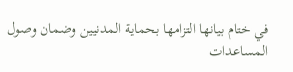في ختام بيانها التزامها بحماية المدنيين وضمان وصول المساعدات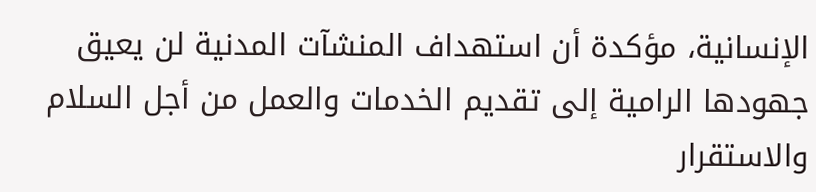الإنسانية، مؤكدة أن استهداف المنشآت المدنية لن يعيق جهودها الرامية إلى تقديم الخدمات والعمل من أجل السلام والاستقرار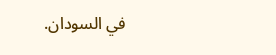في السودان.